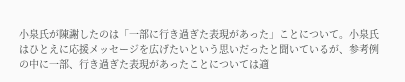小泉氏が陳謝したのは「一部に行き過ぎた表現があった」ことについて。小泉氏はひとえに応援メッセージを広げたいという思いだったと聞いているが、参考例の中に一部、行き過ぎた表現があったことについては適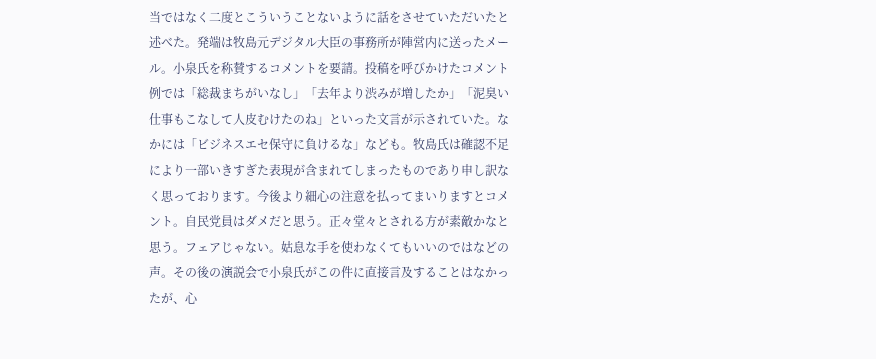当ではなく二度とこういうことないように話をさせていただいたと述べた。発端は牧島元デジタル大臣の事務所が陣営内に送ったメール。小泉氏を称賛するコメントを要請。投稿を呼びかけたコメント例では「総裁まちがいなし」「去年より渋みが増したか」「泥臭い仕事もこなして人皮むけたのね」といった文言が示されていた。なかには「ビジネスエセ保守に負けるな」なども。牧島氏は確認不足により一部いきすぎた表現が含まれてしまったものであり申し訳なく思っております。今後より細心の注意を払ってまいりますとコメント。自民党員はダメだと思う。正々堂々とされる方が素敵かなと思う。フェアじゃない。姑息な手を使わなくてもいいのではなどの声。その後の演説会で小泉氏がこの件に直接言及することはなかったが、心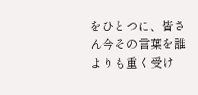をひとつに、皆さん今その言葉を誰よりも重く受け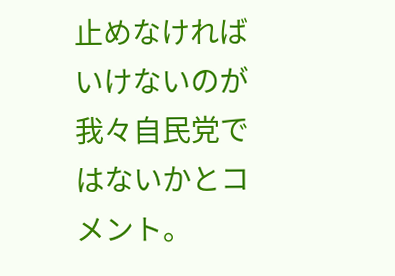止めなければいけないのが我々自民党ではないかとコメント。